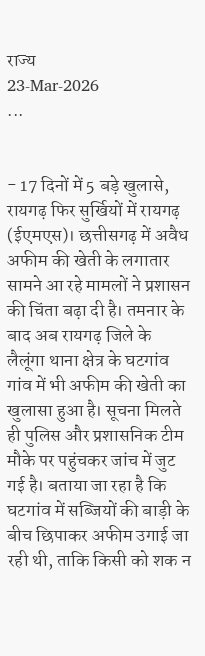राज्य
23-Mar-2026
...


- 17 दिनों में 5 बड़े खुलासे, रायगढ़ फिर सुर्खियों में रायगढ़ (ईएमएस)। छत्तीसगढ़ में अवैध अफीम की खेती के लगातार सामने आ रहे मामलों ने प्रशासन की चिंता बढ़ा दी है। तमनार के बाद अब रायगढ़ जिले के लैलूंगा थाना क्षेत्र के घटगांव गांव में भी अफीम की खेती का खुलासा हुआ है। सूचना मिलते ही पुलिस और प्रशासनिक टीम मौके पर पहुंचकर जांच में जुट गई है। बताया जा रहा है कि घटगांव में सब्जियों की बाड़ी के बीच छिपाकर अफीम उगाई जा रही थी, ताकि किसी को शक न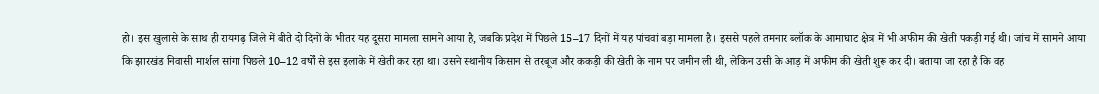हो। इस खुलासे के साथ ही रायगढ़ जिले में बीते दो दिनों के भीतर यह दूसरा मामला सामने आया है, जबकि प्रदेश में पिछले 15–17 दिनों में यह पांचवां बड़ा मामला है। इससे पहले तमनार ब्लॉक के आमाघाट क्षेत्र में भी अफीम की खेती पकड़ी गई थी। जांच में सामने आया कि झारखंड निवासी मार्शल सांगा पिछले 10–12 वर्षों से इस इलाके में खेती कर रहा था। उसने स्थानीय किसान से तरबूज और ककड़ी की खेती के नाम पर जमीन ली थी, लेकिन उसी के आड़ में अफीम की खेती शुरू कर दी। बताया जा रहा है कि वह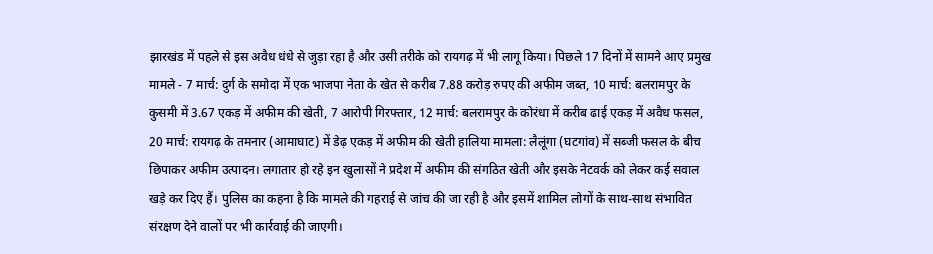झारखंड में पहले से इस अवैध धंधे से जुड़ा रहा है और उसी तरीके को रायगढ़ में भी लागू किया। पिछले 17 दिनों में सामने आए प्रमुख मामले - 7 मार्च: दुर्ग के समोदा में एक भाजपा नेता के खेत से करीब 7.88 करोड़ रुपए की अफीम जब्त, 10 मार्च: बलरामपुर के कुसमी में 3.67 एकड़ में अफीम की खेती, 7 आरोपी गिरफ्तार, 12 मार्च: बलरामपुर के कोरंधा में करीब ढाई एकड़ में अवैध फसल, 20 मार्च: रायगढ़ के तमनार (आमाघाट) में डेढ़ एकड़ में अफीम की खेती हालिया मामला: लैलूंगा (घटगांव) में सब्जी फसल के बीच छिपाकर अफीम उत्पादन। लगातार हो रहे इन खुलासों ने प्रदेश में अफीम की संगठित खेती और इसके नेटवर्क को लेकर कई सवाल खड़े कर दिए हैं। पुलिस का कहना है कि मामले की गहराई से जांच की जा रही है और इसमें शामिल लोगों के साथ-साथ संभावित संरक्षण देने वालों पर भी कार्रवाई की जाएगी।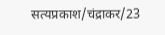सत्यप्रकाश/चंद्राकर/23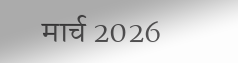मार्च 2026